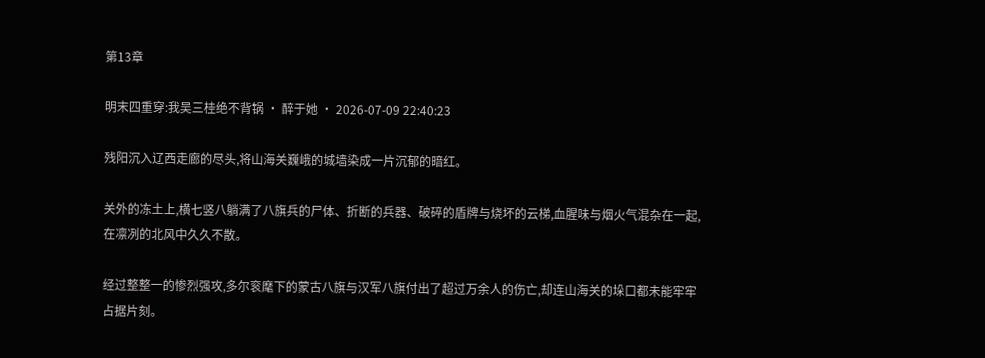第13章

明末四重穿:我吴三桂绝不背锅 · 醉于她 · 2026-07-09 22:40:23

残阳沉入辽西走廊的尽头,将山海关巍峨的城墙染成一片沉郁的暗红。

关外的冻土上,横七竖八躺满了八旗兵的尸体、折断的兵器、破碎的盾牌与烧坏的云梯,血腥味与烟火气混杂在一起,在凛冽的北风中久久不散。

经过整整一的惨烈强攻,多尔衮麾下的蒙古八旗与汉军八旗付出了超过万余人的伤亡,却连山海关的垛口都未能牢牢占据片刻。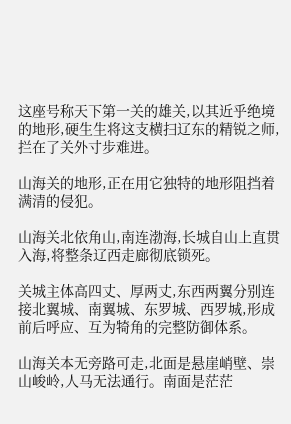这座号称天下第一关的雄关,以其近乎绝境的地形,硬生生将这支横扫辽东的精锐之师,拦在了关外寸步难进。

山海关的地形,正在用它独特的地形阻挡着满清的侵犯。

山海关北依角山,南连渤海,长城自山上直贯入海,将整条辽西走廊彻底锁死。

关城主体高四丈、厚两丈,东西两翼分别连接北翼城、南翼城、东罗城、西罗城,形成前后呼应、互为犄角的完整防御体系。

山海关本无旁路可走,北面是悬崖峭壁、崇山峻岭,人马无法通行。南面是茫茫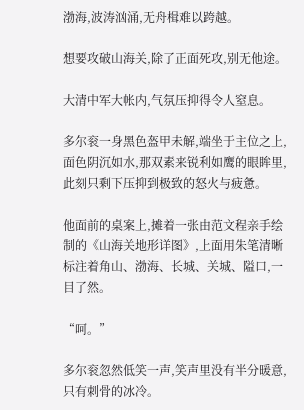渤海,波涛汹涌,无舟楫难以跨越。

想要攻破山海关,除了正面死攻,别无他途。

大清中军大帐内,气氛压抑得令人窒息。

多尔衮一身黑色盔甲未解,端坐于主位之上,面色阴沉如水,那双素来锐利如鹰的眼眸里,此刻只剩下压抑到极致的怒火与疲惫。

他面前的桌案上,摊着一张由范文程亲手绘制的《山海关地形详图》,上面用朱笔清晰标注着角山、渤海、长城、关城、隘口,一目了然。

“呵。”

多尔衮忽然低笑一声,笑声里没有半分暖意,只有刺骨的冰冷。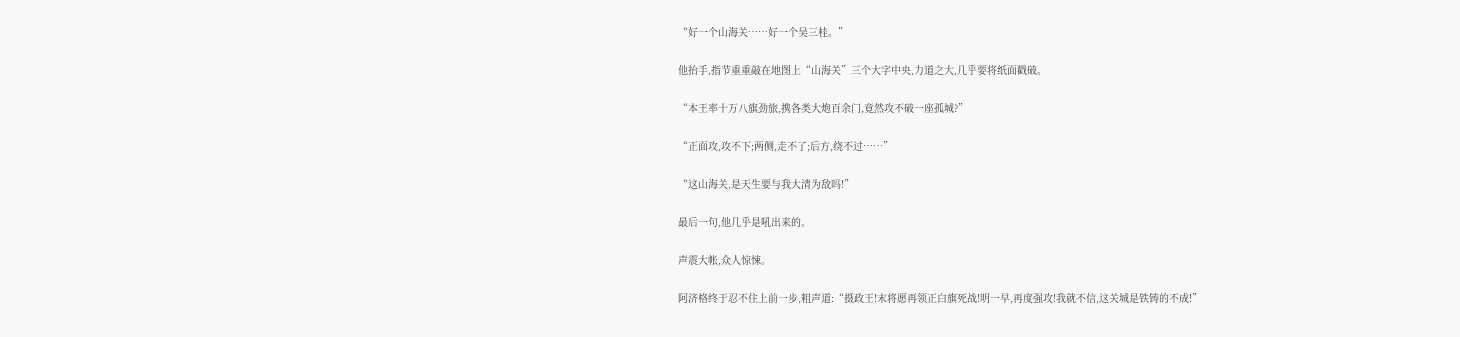“好一个山海关……好一个吴三桂。”

他抬手,指节重重敲在地图上“山海关”三个大字中央,力道之大,几乎要将纸面戳破。

“本王率十万八旗劲旅,携各类大炮百余门,竟然攻不破一座孤城?”

“正面攻,攻不下;两侧,走不了;后方,绕不过……”

“这山海关,是天生要与我大清为敌吗!”

最后一句,他几乎是吼出来的。

声震大帐,众人惊悚。

阿济格终于忍不住上前一步,粗声道:“摄政王!末将愿再领正白旗死战!明一早,再度强攻!我就不信,这关城是铁铸的不成!”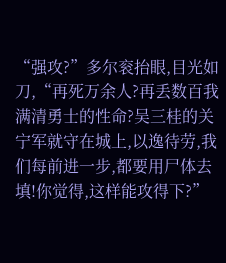“强攻?”多尔衮抬眼,目光如刀,“再死万余人?再丢数百我满清勇士的性命?吴三桂的关宁军就守在城上,以逸待劳,我们每前进一步,都要用尸体去填!你觉得,这样能攻得下?”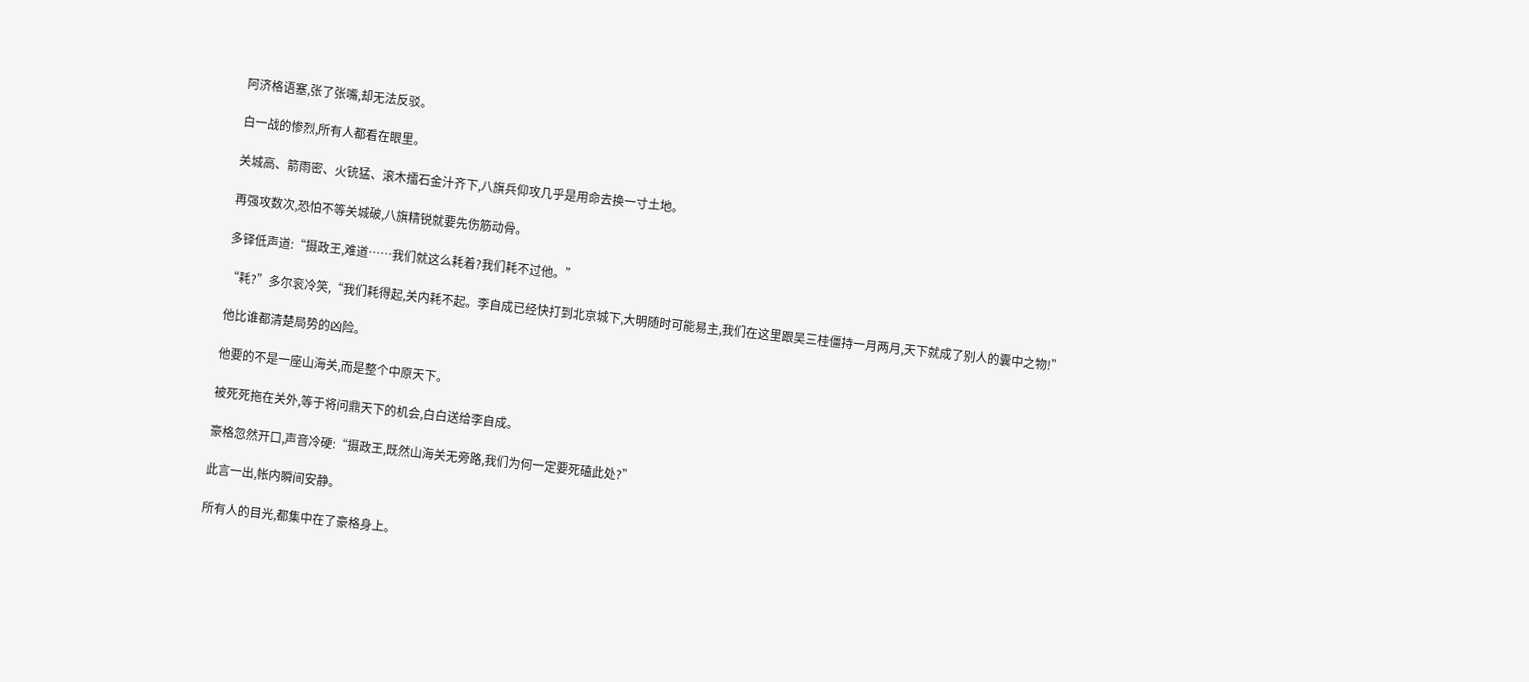阿济格语塞,张了张嘴,却无法反驳。

白一战的惨烈,所有人都看在眼里。

关城高、箭雨密、火铳猛、滚木擂石金汁齐下,八旗兵仰攻几乎是用命去换一寸土地。

再强攻数次,恐怕不等关城破,八旗精锐就要先伤筋动骨。

多铎低声道:“摄政王,难道……我们就这么耗着?我们耗不过他。”

“耗?”多尔衮冷笑,“我们耗得起,关内耗不起。李自成已经快打到北京城下,大明随时可能易主,我们在这里跟吴三桂僵持一月两月,天下就成了别人的囊中之物!”

他比谁都清楚局势的凶险。

他要的不是一座山海关,而是整个中原天下。

被死死拖在关外,等于将问鼎天下的机会,白白送给李自成。

豪格忽然开口,声音冷硬:“摄政王,既然山海关无旁路,我们为何一定要死磕此处?”

此言一出,帐内瞬间安静。

所有人的目光,都集中在了豪格身上。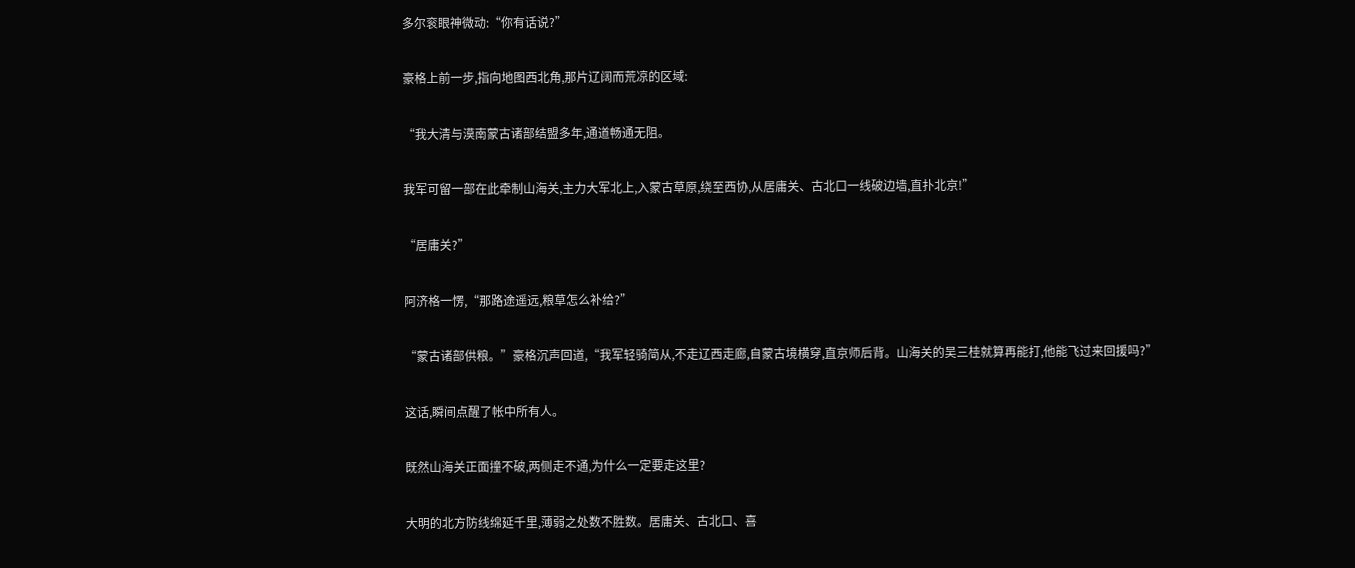多尔衮眼神微动:“你有话说?”

豪格上前一步,指向地图西北角,那片辽阔而荒凉的区域:

“我大清与漠南蒙古诸部结盟多年,通道畅通无阻。

我军可留一部在此牵制山海关,主力大军北上,入蒙古草原,绕至西协,从居庸关、古北口一线破边墙,直扑北京!”

“居庸关?”

阿济格一愣,“那路途遥远,粮草怎么补给?”

“蒙古诸部供粮。”豪格沉声回道,“我军轻骑简从,不走辽西走廊,自蒙古境横穿,直京师后背。山海关的吴三桂就算再能打,他能飞过来回援吗?”

这话,瞬间点醒了帐中所有人。

既然山海关正面撞不破,两侧走不通,为什么一定要走这里?

大明的北方防线绵延千里,薄弱之处数不胜数。居庸关、古北口、喜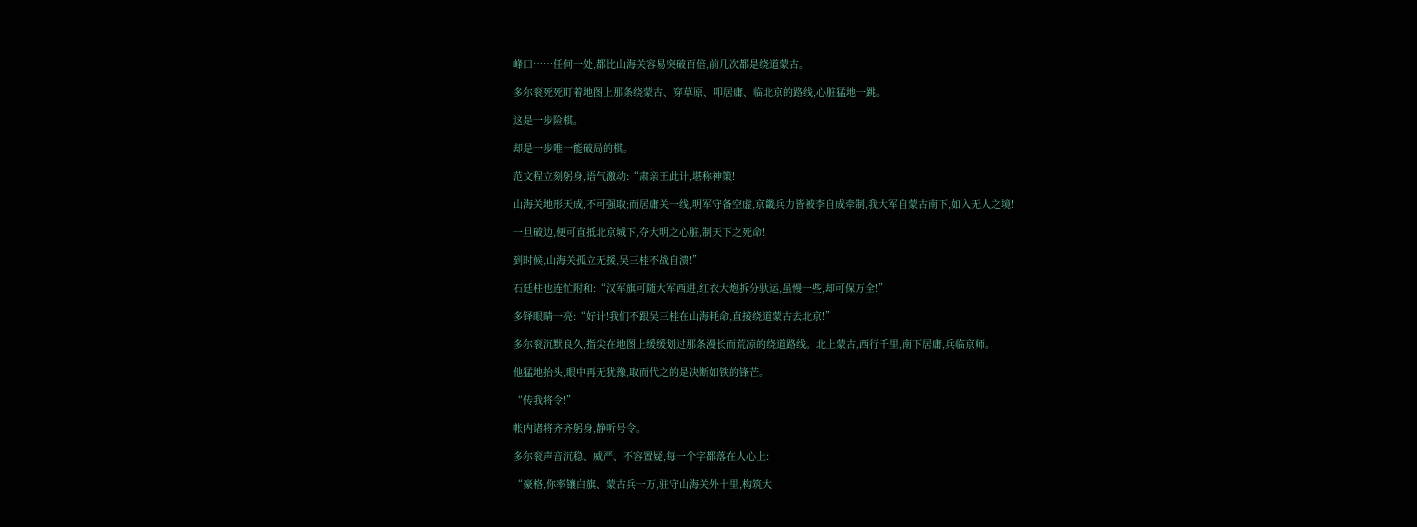峰口……任何一处,都比山海关容易突破百倍,前几次都是绕道蒙古。

多尔衮死死盯着地图上那条绕蒙古、穿草原、叩居庸、临北京的路线,心脏猛地一跳。

这是一步险棋。

却是一步唯一能破局的棋。

范文程立刻躬身,语气激动:“肃亲王此计,堪称神策!

山海关地形天成,不可强取;而居庸关一线,明军守备空虚,京畿兵力皆被李自成牵制,我大军自蒙古南下,如入无人之境!

一旦破边,便可直抵北京城下,夺大明之心脏,制天下之死命!

到时候,山海关孤立无援,吴三桂不战自溃!”

石廷柱也连忙附和:“汉军旗可随大军西进,红衣大炮拆分驮运,虽慢一些,却可保万全!”

多铎眼睛一亮:“好计!我们不跟吴三桂在山海耗命,直接绕道蒙古去北京!”

多尔衮沉默良久,指尖在地图上缓缓划过那条漫长而荒凉的绕道路线。北上蒙古,西行千里,南下居庸,兵临京师。

他猛地抬头,眼中再无犹豫,取而代之的是决断如铁的锋芒。

“传我将令!”

帐内诸将齐齐躬身,静听号令。

多尔衮声音沉稳、威严、不容置疑,每一个字都落在人心上:

“豪格,你率镶白旗、蒙古兵一万,驻守山海关外十里,构筑大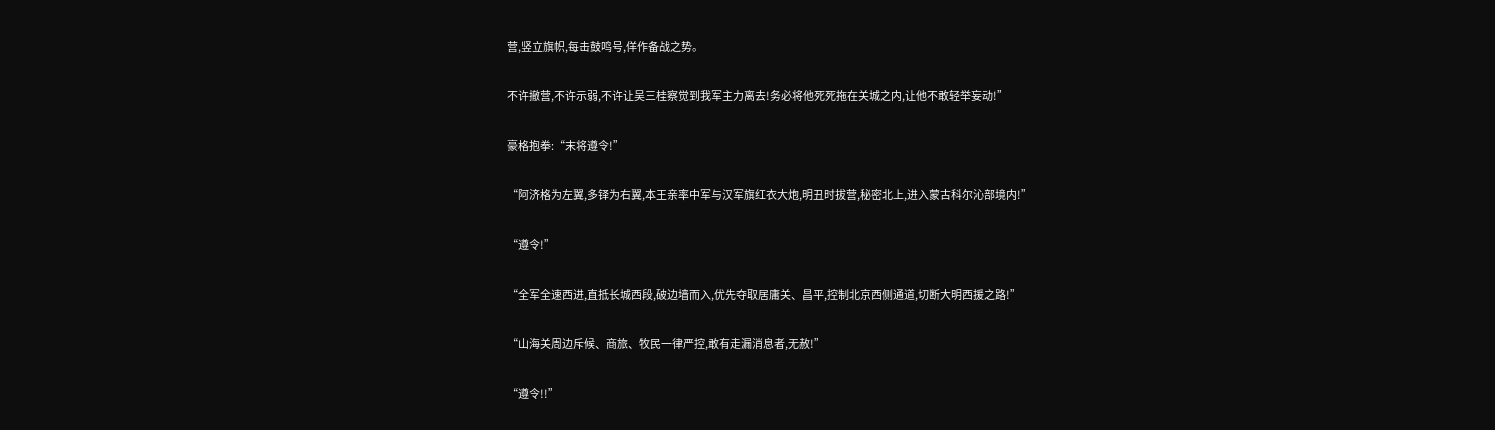营,竖立旗帜,每击鼓鸣号,佯作备战之势。

不许撤营,不许示弱,不许让吴三桂察觉到我军主力离去!务必将他死死拖在关城之内,让他不敢轻举妄动!”

豪格抱拳:“末将遵令!”

“阿济格为左翼,多铎为右翼,本王亲率中军与汉军旗红衣大炮,明丑时拔营,秘密北上,进入蒙古科尔沁部境内!”

“遵令!”

“全军全速西进,直抵长城西段,破边墙而入,优先夺取居庸关、昌平,控制北京西侧通道,切断大明西援之路!”

“山海关周边斥候、商旅、牧民一律严控,敢有走漏消息者,无赦!”

“遵令!!”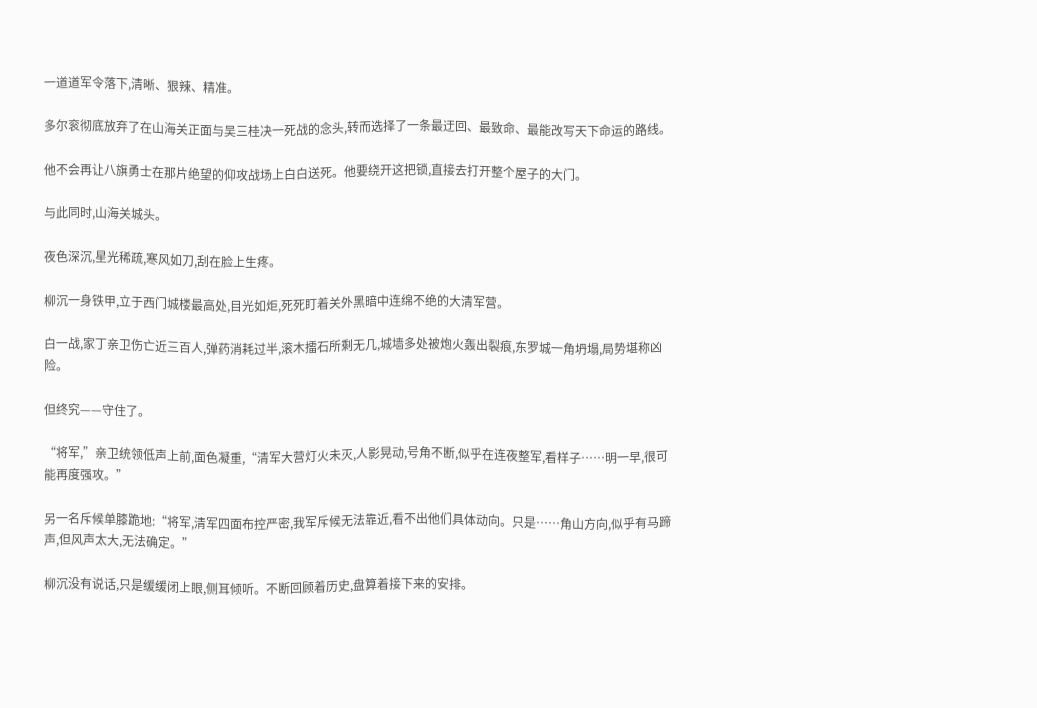一道道军令落下,清晰、狠辣、精准。

多尔衮彻底放弃了在山海关正面与吴三桂决一死战的念头,转而选择了一条最迂回、最致命、最能改写天下命运的路线。

他不会再让八旗勇士在那片绝望的仰攻战场上白白送死。他要绕开这把锁,直接去打开整个屋子的大门。

与此同时,山海关城头。

夜色深沉,星光稀疏,寒风如刀,刮在脸上生疼。

柳沉一身铁甲,立于西门城楼最高处,目光如炬,死死盯着关外黑暗中连绵不绝的大清军营。

白一战,家丁亲卫伤亡近三百人,弹药消耗过半,滚木擂石所剩无几,城墙多处被炮火轰出裂痕,东罗城一角坍塌,局势堪称凶险。

但终究——守住了。

“将军,”亲卫统领低声上前,面色凝重,“清军大营灯火未灭,人影晃动,号角不断,似乎在连夜整军,看样子……明一早,很可能再度强攻。”

另一名斥候单膝跪地:“将军,清军四面布控严密,我军斥候无法靠近,看不出他们具体动向。只是……角山方向,似乎有马蹄声,但风声太大,无法确定。”

柳沉没有说话,只是缓缓闭上眼,侧耳倾听。不断回顾着历史,盘算着接下来的安排。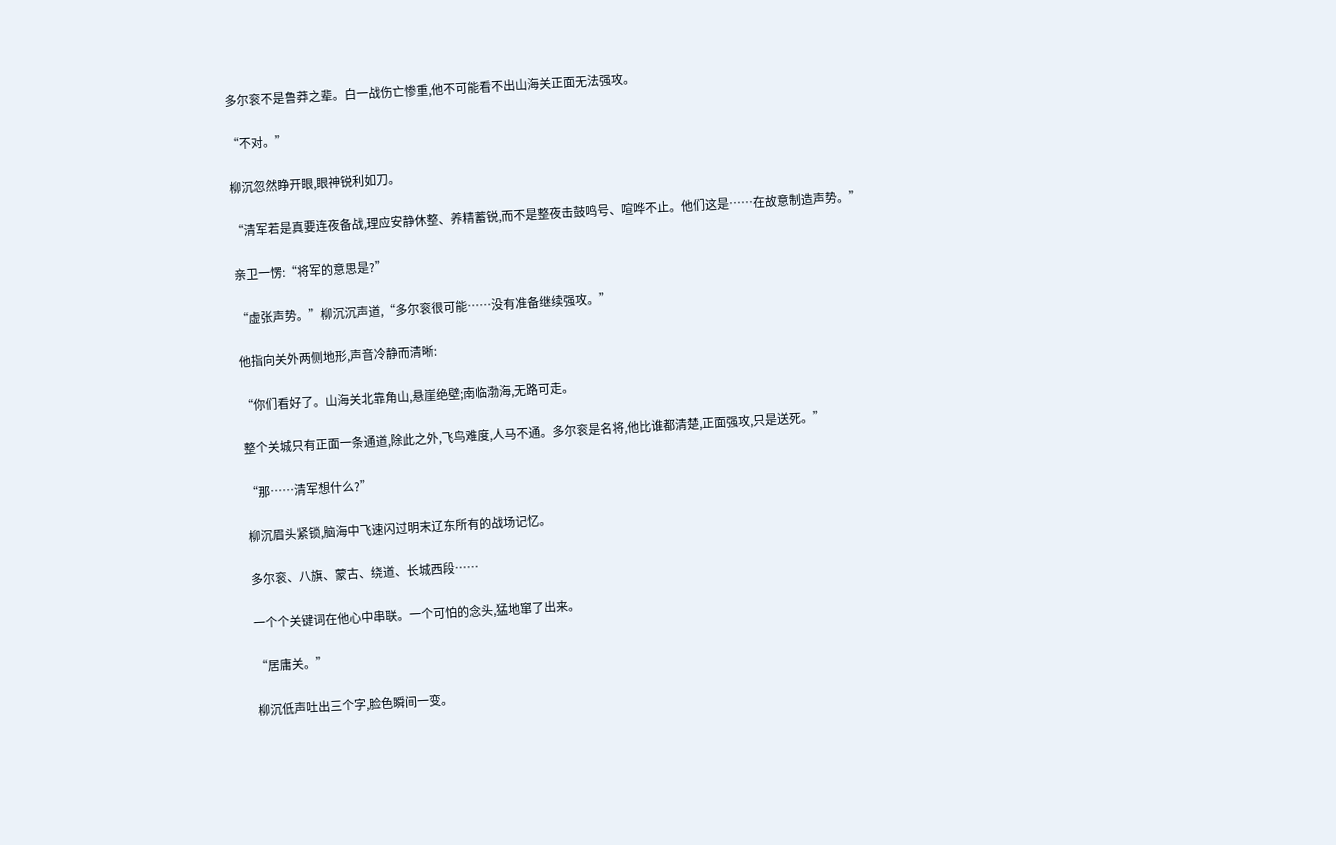多尔衮不是鲁莽之辈。白一战伤亡惨重,他不可能看不出山海关正面无法强攻。

“不对。”

柳沉忽然睁开眼,眼神锐利如刀。

“清军若是真要连夜备战,理应安静休整、养精蓄锐,而不是整夜击鼓鸣号、喧哗不止。他们这是……在故意制造声势。”

亲卫一愣:“将军的意思是?”

“虚张声势。”柳沉沉声道,“多尔衮很可能……没有准备继续强攻。”

他指向关外两侧地形,声音冷静而清晰:

“你们看好了。山海关北靠角山,悬崖绝壁;南临渤海,无路可走。

整个关城只有正面一条通道,除此之外,飞鸟难度,人马不通。多尔衮是名将,他比谁都清楚,正面强攻,只是送死。”

“那……清军想什么?”

柳沉眉头紧锁,脑海中飞速闪过明末辽东所有的战场记忆。

多尔衮、八旗、蒙古、绕道、长城西段……

一个个关键词在他心中串联。一个可怕的念头,猛地窜了出来。

“居庸关。”

柳沉低声吐出三个字,脸色瞬间一变。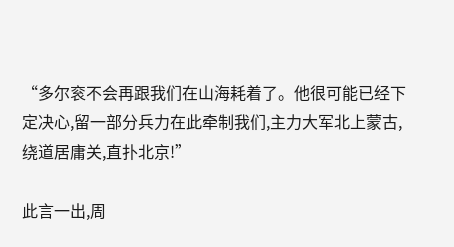“多尔衮不会再跟我们在山海耗着了。他很可能已经下定决心,留一部分兵力在此牵制我们,主力大军北上蒙古,绕道居庸关,直扑北京!”

此言一出,周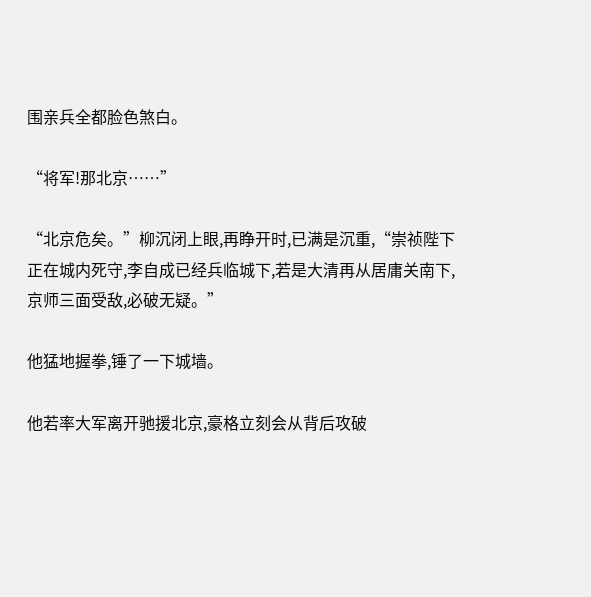围亲兵全都脸色煞白。

“将军!那北京……”

“北京危矣。”柳沉闭上眼,再睁开时,已满是沉重,“崇祯陛下正在城内死守,李自成已经兵临城下,若是大清再从居庸关南下,京师三面受敌,必破无疑。”

他猛地握拳,锤了一下城墙。

他若率大军离开驰援北京,豪格立刻会从背后攻破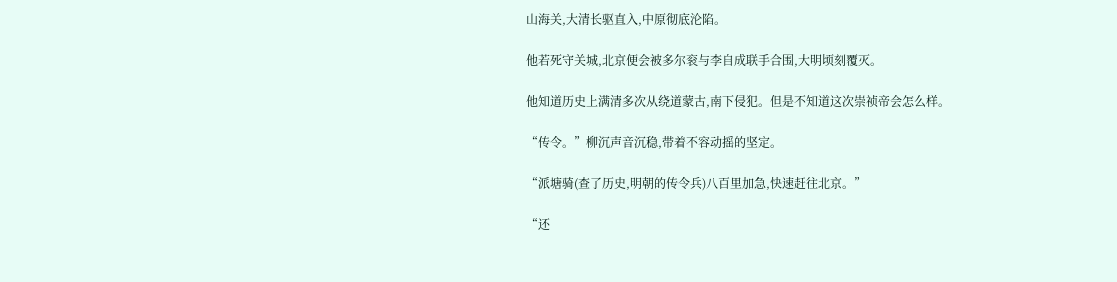山海关,大清长驱直入,中原彻底沦陷。

他若死守关城,北京便会被多尔衮与李自成联手合围,大明顷刻覆灭。

他知道历史上满清多次从绕道蒙古,南下侵犯。但是不知道这次崇祯帝会怎么样。

“传令。”柳沉声音沉稳,带着不容动摇的坚定。

“派塘骑(查了历史,明朝的传令兵)八百里加急,快速赶往北京。”

“还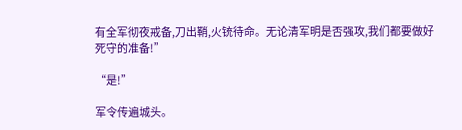有全军彻夜戒备,刀出鞘,火铳待命。无论清军明是否强攻,我们都要做好死守的准备!”

“是!”

军令传遍城头。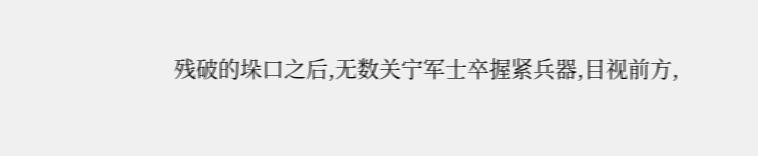残破的垛口之后,无数关宁军士卒握紧兵器,目视前方,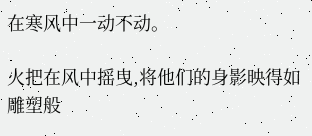在寒风中一动不动。

火把在风中摇曳,将他们的身影映得如雕塑般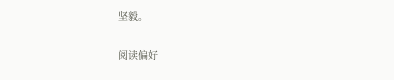坚毅。

阅读偏好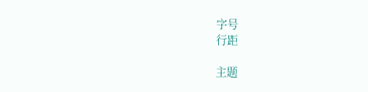字号
行距

主题